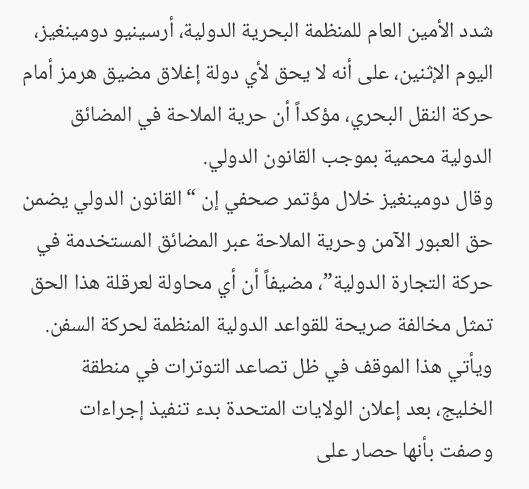شدد الأمين العام للمنظمة البحرية الدولية، أرسينيو دومينغيز، اليوم الإثنين، على أنه لا يحق لأي دولة إغلاق مضيق هرمز أمام حركة النقل البحري، مؤكداً أن حرية الملاحة في المضائق الدولية محمية بموجب القانون الدولي.
وقال دومينغيز خلال مؤتمر صحفي إن “القانون الدولي يضمن حق العبور الآمن وحرية الملاحة عبر المضائق المستخدمة في حركة التجارة الدولية”، مضيفاً أن أي محاولة لعرقلة هذا الحق تمثل مخالفة صريحة للقواعد الدولية المنظمة لحركة السفن.
ويأتي هذا الموقف في ظل تصاعد التوترات في منطقة الخليج، بعد إعلان الولايات المتحدة بدء تنفيذ إجراءات وصفت بأنها حصار على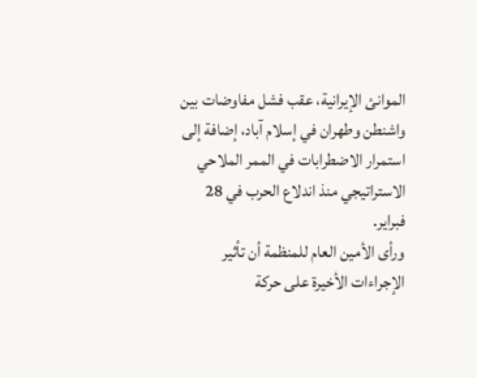الموانئ الإيرانية، عقب فشل مفاوضات بين واشنطن وطهران في إسلام آباد، إضافة إلى استمرار الاضطرابات في الممر الملاحي الاستراتيجي منذ اندلاع الحرب في 28 فبراير.
ورأى الأمين العام للمنظمة أن تأثير الإجراءات الأخيرة على حركة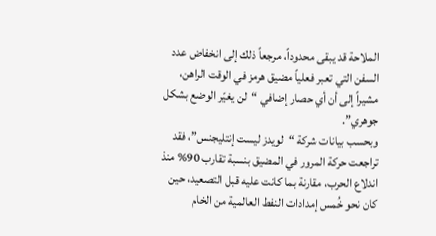الملاحة قد يبقى محدوداً، مرجعاً ذلك إلى انخفاض عدد السفن التي تعبر فعلياً مضيق هرمز في الوقت الراهن، مشيراً إلى أن أي حصار إضافي “لن يغيّر الوضع بشكل جوهري”.
وبحسب بيانات شركة “لويدز ليست إنتليجنس”، فقد تراجعت حركة المرور في المضيق بنسبة تقارب 90% منذ اندلاع الحرب، مقارنة بما كانت عليه قبل التصعيد، حين كان نحو خُمس إمدادات النفط العالمية من الخام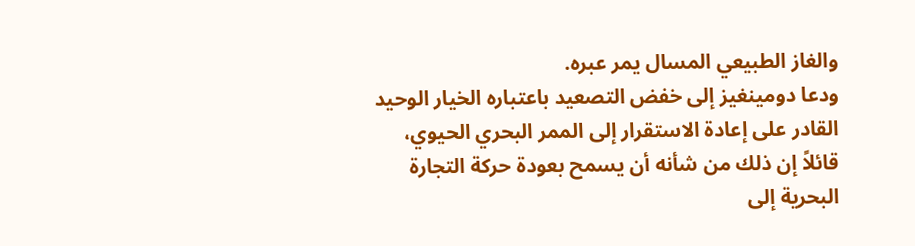والغاز الطبيعي المسال يمر عبره.
ودعا دومينغيز إلى خفض التصعيد باعتباره الخيار الوحيد القادر على إعادة الاستقرار إلى الممر البحري الحيوي، قائلاً إن ذلك من شأنه أن يسمح بعودة حركة التجارة البحرية إلى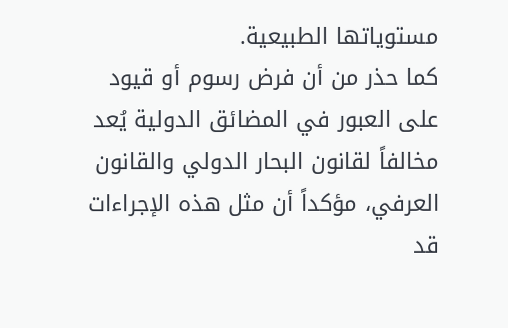مستوياتها الطبيعية.
كما حذر من أن فرض رسوم أو قيود على العبور في المضائق الدولية يُعد مخالفاً لقانون البحار الدولي والقانون العرفي، مؤكداً أن مثل هذه الإجراءات قد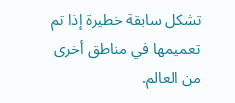تشكل سابقة خطيرة إذا تم تعميمها في مناطق أخرى من العالم.